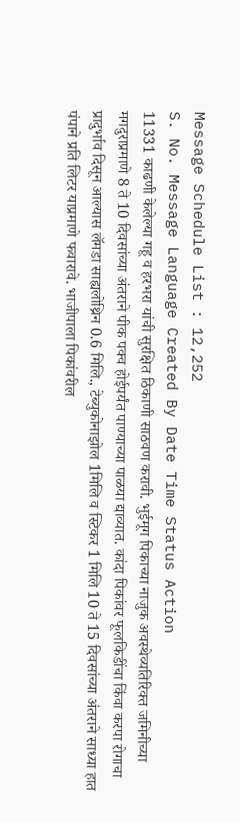Message Schedule List : 12,252
S. No. Message Language Created By Date Time Status Action
11331 काढणी केलेल्या गहू व हरभरा यांची सुरक्षित ठिकाणी साठवण करावी. भुईमूग पिकाच्या नाजुक अवस्थेव्यतिरिक्त जमिनीच्या मगदुराप्रमाणे 8 ते 10 दिवसांच्या अंतराने पीक पक्व होईपर्यंत पाण्याच्या पाळया द्याव्यात. कांदा पिकांवर फूलकिडींचा किंवा करपा रोगाचा प्रादुर्भाव दिसून आल्यास लॅमडा साह्यलोथ्रिन 0.6 मिलि., टेब्युकोनाझोल 1मिलि व स्टिकर 1 मिलि 10 ते 15 दिवसांच्या अंतराने साध्या हात पंपाने प्रति लिटर याप्रमाणे फवारावे. भाजीपाला पिकांवरील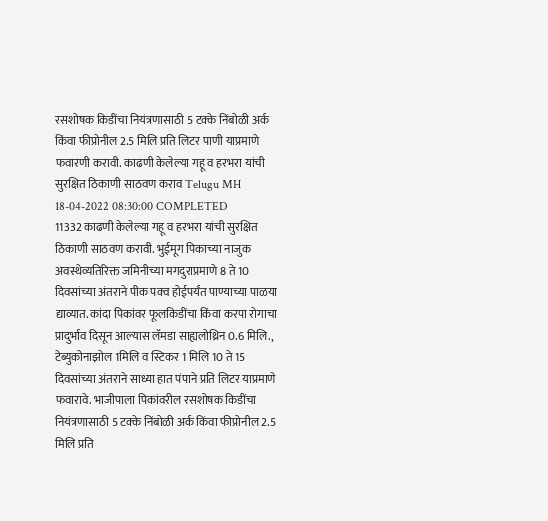रसशोषक किडींचा नियंत्रणासाठी 5 टक्के निंबोळी अर्क किंवा फीप्रोनील 2.5 मिलि प्रति लिटर पाणी याप्रमाणे फवारणी करावी. काढणी केलेल्या गहू व हरभरा यांची सुरक्षित ठिकाणी साठवण कराव Telugu MH 18-04-2022 08:30:00 COMPLETED
11332 काढणी केलेल्या गहू व हरभरा यांची सुरक्षित ठिकाणी साठवण करावी. भुईमूग पिकाच्या नाजुक अवस्थेव्यतिरिक्त जमिनीच्या मगदुराप्रमाणे 8 ते 10 दिवसांच्या अंतराने पीक पक्व होईपर्यंत पाण्याच्या पाळया द्याव्यात. कांदा पिकांवर फूलकिडींचा किंवा करपा रोगाचा प्रादुर्भाव दिसून आल्यास लॅमडा साह्यलोथ्रिन 0.6 मिलि., टेब्युकोनाझोल 1मिलि व स्टिकर 1 मिलि 10 ते 15 दिवसांच्या अंतराने साध्या हात पंपाने प्रति लिटर याप्रमाणे फवारावे. भाजीपाला पिकांवरील रसशोषक किडींचा नियंत्रणासाठी 5 टक्के निंबोळी अर्क किंवा फीप्रोनील 2.5 मिलि प्रति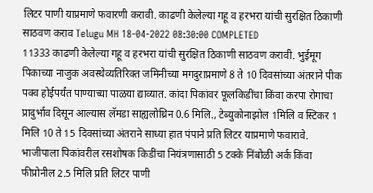लिटर पाणी याप्रमाणे फवारणी करावी. काढणी केलेल्या गहू व हरभरा यांची सुरक्षित ठिकाणी साठवण कराव Telugu MH 18-04-2022 08:30:00 COMPLETED
11333 काढणी केलेल्या गहू व हरभरा यांची सुरक्षित ठिकाणी साठवण करावी. भुईमूग पिकाच्या नाजुक अवस्थेव्यतिरिक्त जमिनीच्या मगदुराप्रमाणे 8 ते 10 दिवसांच्या अंतराने पीक पक्व होईपर्यंत पाण्याच्या पाळया द्याव्यात. कांदा पिकांवर फूलकिडींचा किंवा करपा रोगाचा प्रादुर्भाव दिसून आल्यास लॅमडा साह्यलोथ्रिन 0.6 मिलि., टेब्युकोनाझोल 1मिलि व स्टिकर 1 मिलि 10 ते 15 दिवसांच्या अंतराने साध्या हात पंपाने प्रति लिटर याप्रमाणे फवारावे. भाजीपाला पिकांवरील रसशोषक किडींचा नियंत्रणासाठी 5 टक्के निंबोळी अर्क किंवा फीप्रोनील 2.5 मिलि प्रति लिटर पाणी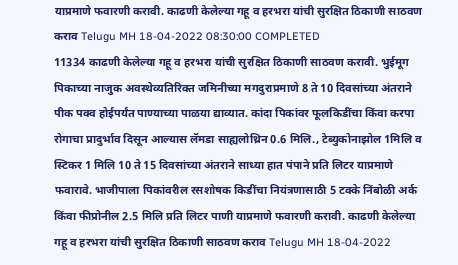याप्रमाणे फवारणी करावी. काढणी केलेल्या गहू व हरभरा यांची सुरक्षित ठिकाणी साठवण कराव Telugu MH 18-04-2022 08:30:00 COMPLETED
11334 काढणी केलेल्या गहू व हरभरा यांची सुरक्षित ठिकाणी साठवण करावी. भुईमूग पिकाच्या नाजुक अवस्थेव्यतिरिक्त जमिनीच्या मगदुराप्रमाणे 8 ते 10 दिवसांच्या अंतराने पीक पक्व होईपर्यंत पाण्याच्या पाळया द्याव्यात. कांदा पिकांवर फूलकिडींचा किंवा करपा रोगाचा प्रादुर्भाव दिसून आल्यास लॅमडा साह्यलोथ्रिन 0.6 मिलि., टेब्युकोनाझोल 1मिलि व स्टिकर 1 मिलि 10 ते 15 दिवसांच्या अंतराने साध्या हात पंपाने प्रति लिटर याप्रमाणे फवारावे. भाजीपाला पिकांवरील रसशोषक किडींचा नियंत्रणासाठी 5 टक्के निंबोळी अर्क किंवा फीप्रोनील 2.5 मिलि प्रति लिटर पाणी याप्रमाणे फवारणी करावी. काढणी केलेल्या गहू व हरभरा यांची सुरक्षित ठिकाणी साठवण कराव Telugu MH 18-04-2022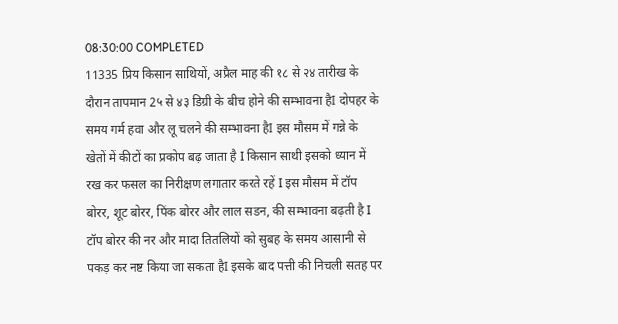08:30:00 COMPLETED
11335 प्रिय किसान साथियों, अप्रैल माह की १८ से २४ तारीख के दौरान तापमान 2५ से ४३ डिग्री के बीच होने की सम्भावना हैI दोपहर के समय गर्म हवा और लू चलने की सम्भावना हैI इस मौसम में गन्ने के खेतों में कीटों का प्रकोप बढ़ जाता है I किसान साथी इसको ध्यान में रख कर फसल का निरीक्षण लगातार करते रहें I इस मौसम में टॉप बोरर, शूट बोरर, पिंक बोरर और लाल सडन, की सम्भावना बढ़ती है I टॉप बोरर की नर और मादा तितलियों को सुबह के समय आसानी से पकड़ कर नष्ट किया जा सकता हैI इसके बाद पत्ती की निचली सतह पर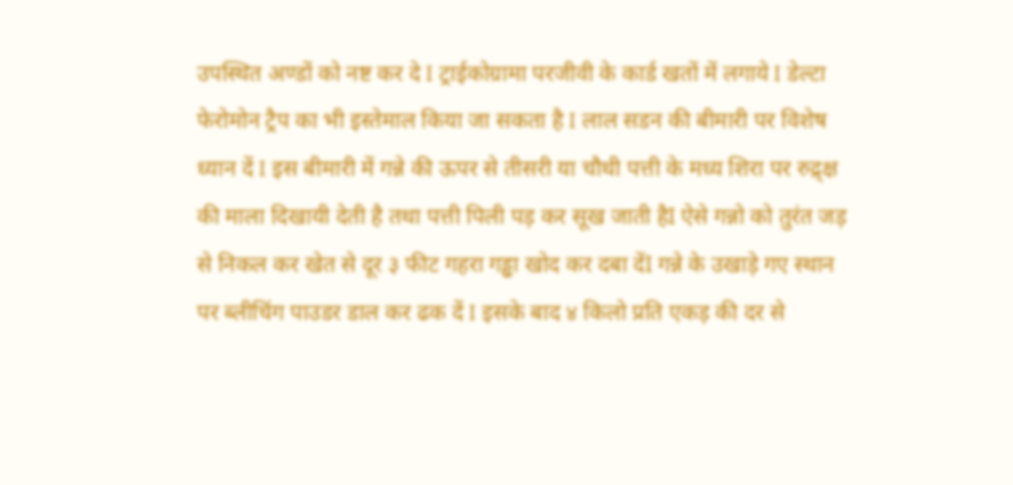उपस्थित अण्डों को नष्ट कर दे I ट्राईकोग्रामा परजीवी के कार्ड खतों में लगाये I डेल्टा फेरोमोन ट्रैप का भी इस्तेमाल किया जा सकता है I लाल सडन की बीमारी पर विशेष ध्यान दें I इस बीमारी में गन्ने की ऊपर से तीसरी या चौथी पत्ती के मध्य शिरा पर रुद्र्क्ष की माला दिखायी देती है तथा पत्ती पिली पड़ कर सूख जाती हैI ऐसे गन्नो को तुरंत जड़ से निकल कर खेत से दूर ३ फीट गहरा गड्ढा खोद कर दबा देंI गन्ने के उखाड़े गए स्थान पर ब्लीचिंग पाउडर डाल कर ढक दें I इसके बाद ४ किलो प्रति एकड़ की दर से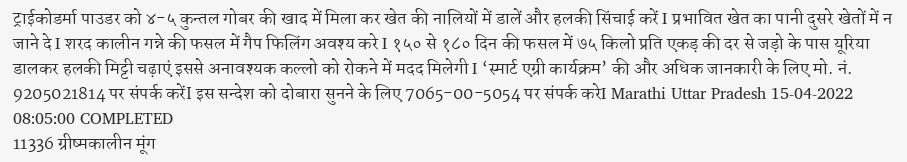ट्राईकोडर्मा पाउडर को ४-५ कुन्तल गोबर की खाद में मिला कर खेत की नालियों में डालें और हलकी सिंचाई करें I प्रभावित खेत का पानी दुसरे खेतों में न जाने दे I शरद कालीन गन्ने की फसल में गैप फिलिंग अवश्य करे I १५० से १८० दिन की फसल में ७५ किलो प्रति एकड़ की दर से जड़ो के पास यूरिया डालकर हलकी मिट्टी चढ़ाएं इससे अनावश्यक कल्लो को रोकने में मदद मिलेगी I ‘स्मार्ट एग्री कार्यक्रम’ की और अधिक जानकारी के लिए मो. नं. 9205021814 पर संपर्क करेंI इस सन्देश को दोबारा सुनने के लिए 7065-00-5054 पर संपर्क करेI Marathi Uttar Pradesh 15-04-2022 08:05:00 COMPLETED
11336 ग्रीष्मकालीन मूंग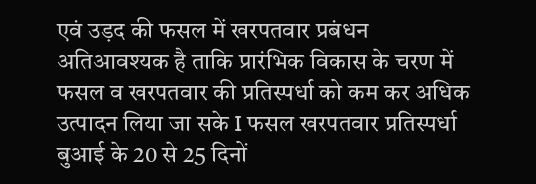एवं उड़द की फसल में खरपतवार प्रबंधन अतिआवश्यक है ताकि प्रारंभिक विकास के चरण में फसल व खरपतवार की प्रतिस्पर्धा को कम कर अधिक उत्पादन लिया जा सके I फसल खरपतवार प्रतिस्पर्धा बुआई के 20 से 25 दिनों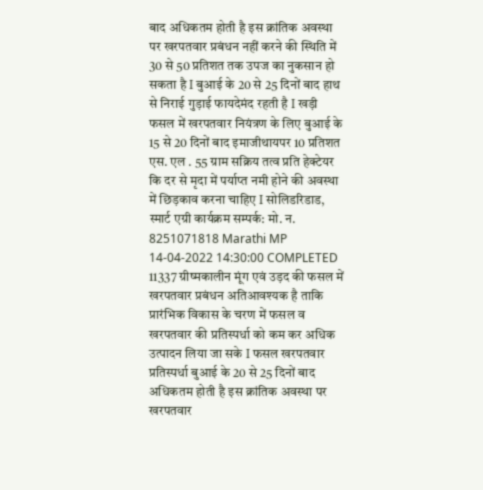बाद अधिकतम होती है इस क्रांतिक अवस्था पर खरपतवार प्रबंधन नहीं करने की स्थिति में 30 से 50 प्रतिशत तक उपज का नुकसान हो सकता है I बुआई के 20 से 25 दिनों बाद हाथ से निराई गुड़ाई फायदेमंद रहती है I खड़ी फसल में खरपतवार नियंत्रण के लिए बुआई के 15 से 20 दिनों बाद इमाजीथायपर 10 प्रतिशत एस. एल . 55 ग्राम सक्रिय तत्व प्रति हेक्टेयर कि दर से मृदा में पर्याप्त नमी होने की अवस्था में छिड़काव करना चाहिए I सोलिडरिडाड, स्मार्ट एग्री कार्यक्रम सम्पर्क: मो. न. 8251071818 Marathi MP 14-04-2022 14:30:00 COMPLETED
11337 ग्रीष्मकालीन मूंग एवं उड़द की फसल में खरपतवार प्रबंधन अतिआवश्यक है ताकि प्रारंभिक विकास के चरण में फसल व खरपतवार की प्रतिस्पर्धा को कम कर अधिक उत्पादन लिया जा सके I फसल खरपतवार प्रतिस्पर्धा बुआई के 20 से 25 दिनों बाद अधिकतम होती है इस क्रांतिक अवस्था पर खरपतवार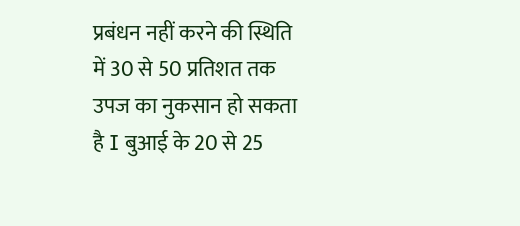प्रबंधन नहीं करने की स्थिति में 30 से 50 प्रतिशत तक उपज का नुकसान हो सकता है I बुआई के 20 से 25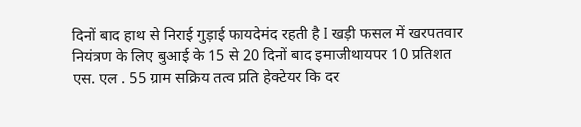दिनों बाद हाथ से निराई गुड़ाई फायदेमंद रहती है I खड़ी फसल में खरपतवार नियंत्रण के लिए बुआई के 15 से 20 दिनों बाद इमाजीथायपर 10 प्रतिशत एस. एल . 55 ग्राम सक्रिय तत्व प्रति हेक्टेयर कि दर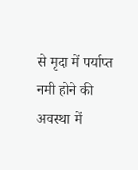से मृदा में पर्याप्त नमी होने की अवस्था में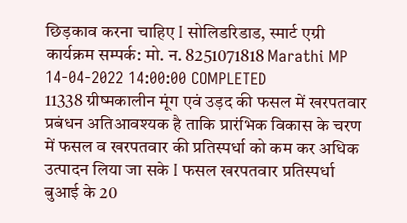छिड़काव करना चाहिए I सोलिडरिडाड, स्मार्ट एग्री कार्यक्रम सम्पर्क: मो. न. 8251071818 Marathi MP 14-04-2022 14:00:00 COMPLETED
11338 ग्रीष्मकालीन मूंग एवं उड़द की फसल में खरपतवार प्रबंधन अतिआवश्यक है ताकि प्रारंभिक विकास के चरण में फसल व खरपतवार की प्रतिस्पर्धा को कम कर अधिक उत्पादन लिया जा सके I फसल खरपतवार प्रतिस्पर्धा बुआई के 20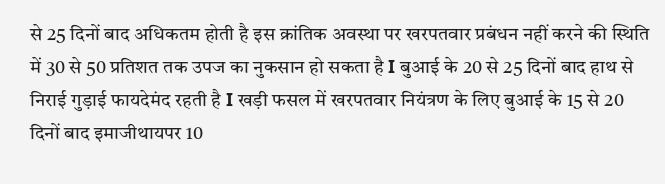से 25 दिनों बाद अधिकतम होती है इस क्रांतिक अवस्था पर खरपतवार प्रबंधन नहीं करने की स्थिति में 30 से 50 प्रतिशत तक उपज का नुकसान हो सकता है I बुआई के 20 से 25 दिनों बाद हाथ से निराई गुड़ाई फायदेमंद रहती है I खड़ी फसल में खरपतवार नियंत्रण के लिए बुआई के 15 से 20 दिनों बाद इमाजीथायपर 10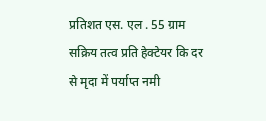प्रतिशत एस. एल . 55 ग्राम सक्रिय तत्व प्रति हेक्टेयर कि दर से मृदा में पर्याप्त नमी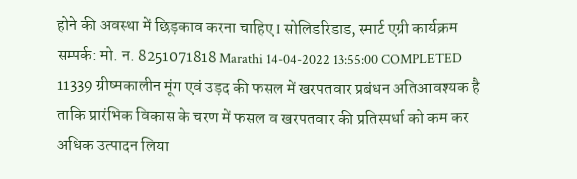होने की अवस्था में छिड़काव करना चाहिए I सोलिडरिडाड, स्मार्ट एग्री कार्यक्रम सम्पर्क: मो. न. 8251071818 Marathi 14-04-2022 13:55:00 COMPLETED
11339 ग्रीष्मकालीन मूंग एवं उड़द की फसल में खरपतवार प्रबंधन अतिआवश्यक है ताकि प्रारंभिक विकास के चरण में फसल व खरपतवार की प्रतिस्पर्धा को कम कर अधिक उत्पादन लिया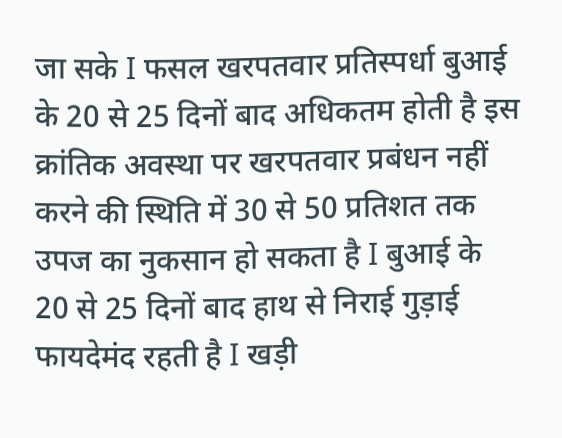जा सके I फसल खरपतवार प्रतिस्पर्धा बुआई के 20 से 25 दिनों बाद अधिकतम होती है इस क्रांतिक अवस्था पर खरपतवार प्रबंधन नहीं करने की स्थिति में 30 से 50 प्रतिशत तक उपज का नुकसान हो सकता है I बुआई के 20 से 25 दिनों बाद हाथ से निराई गुड़ाई फायदेमंद रहती है I खड़ी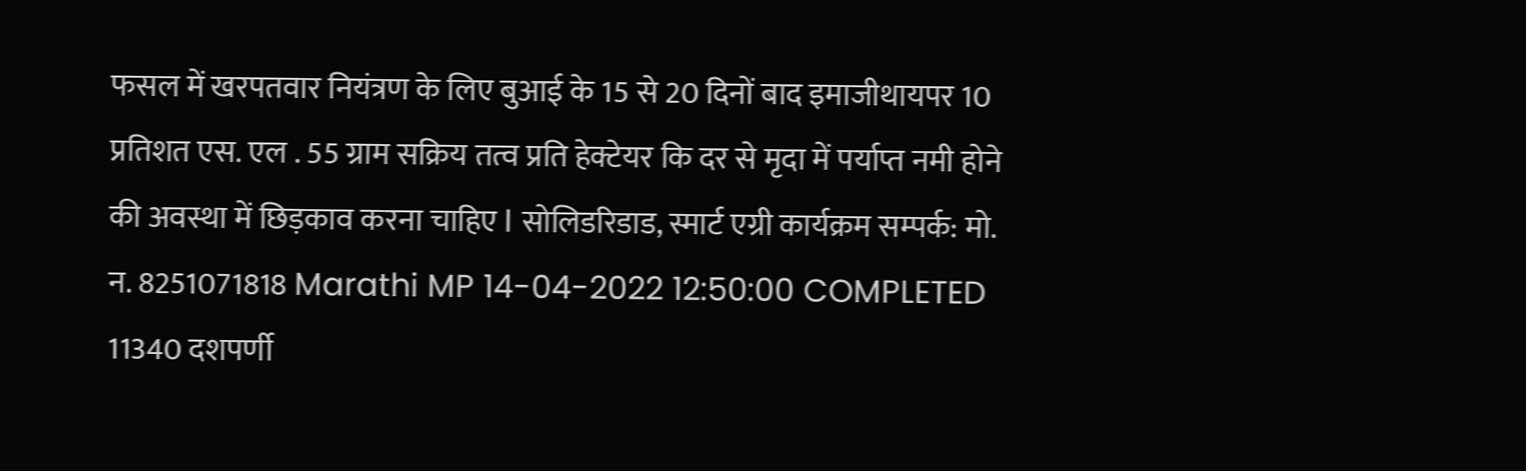फसल में खरपतवार नियंत्रण के लिए बुआई के 15 से 20 दिनों बाद इमाजीथायपर 10 प्रतिशत एस. एल . 55 ग्राम सक्रिय तत्व प्रति हेक्टेयर कि दर से मृदा में पर्याप्त नमी होने की अवस्था में छिड़काव करना चाहिए I सोलिडरिडाड, स्मार्ट एग्री कार्यक्रम सम्पर्क: मो. न. 8251071818 Marathi MP 14-04-2022 12:50:00 COMPLETED
11340 दशपर्णी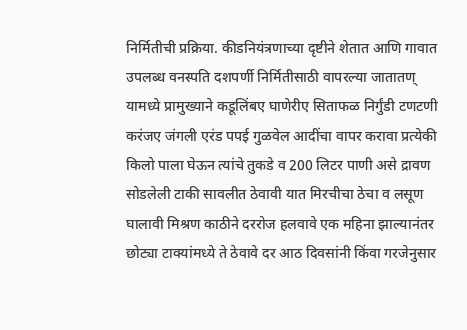निर्मितीची प्रक्रिया. कीडनियंत्रणाच्या दृष्टीने शेतात आणि गावात उपलब्ध वनस्पति दशपर्णी निर्मितीसाठी वापरल्या जातातण् यामध्ये प्रामुख्याने कडूलिंबए घाणेरीए सिताफळ निर्गुंडी टणटणी करंजए जंगली एरंड पपई गुळवेल आदींचा वापर करावा प्रत्येकी किलो पाला घेऊन त्यांचे तुकडे व 200 लिटर पाणी असे द्रावण सोडलेली टाकी सावलीत ठेवावी यात मिरचीचा ठेचा व लसूण घालावी मिश्रण काठीने दररोज हलवावे एक महिना झाल्यानंतर छोट्या टाक्यांमध्ये ते ठेवावे दर आठ दिवसांनी किंवा गरजेनुसार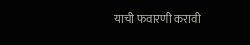याची फवारणी करावी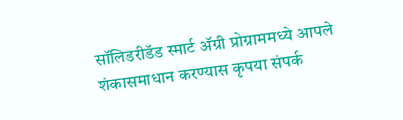सॉलिडरीडॅड स्मार्ट ॲग्री प्रोग्राममध्ये आपले शंकासमाधान करण्यास कृपया संपर्क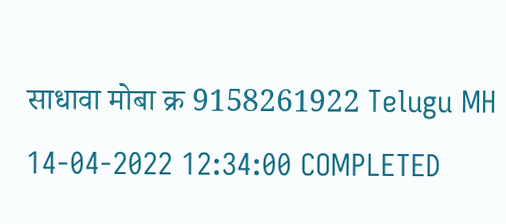साधावा मोबा क्र 9158261922 Telugu MH 14-04-2022 12:34:00 COMPLETED